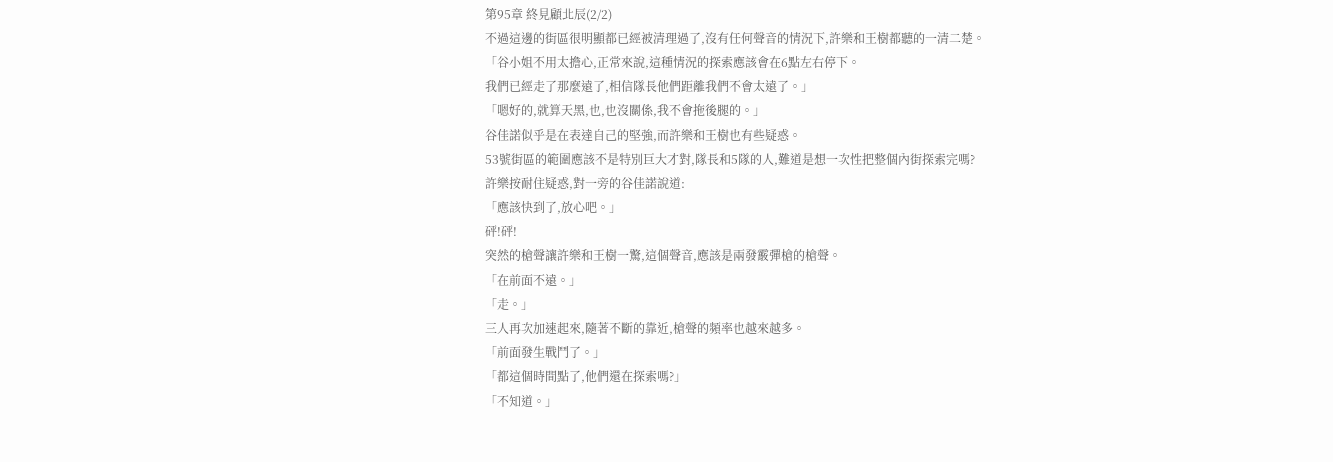第95章 終見顧北辰(2/2)
不過這邊的街區很明顯都已經被清理過了,沒有任何聲音的情況下,許樂和王樹都聽的一清二楚。
「谷小姐不用太擔心,正常來說,這種情況的探索應該會在6點左右停下。
我們已經走了那麼遠了,相信隊長他們距離我們不會太遠了。」
「嗯好的,就算天黑,也,也沒關係,我不會拖後腿的。」
谷佳諾似乎是在表達自己的堅強,而許樂和王樹也有些疑惑。
53號街區的範圍應該不是特別巨大才對,隊長和5隊的人,難道是想一次性把整個內街探索完嗎?
許樂按耐住疑惑,對一旁的谷佳諾說道:
「應該快到了,放心吧。」
砰!砰!
突然的槍聲讓許樂和王樹一驚,這個聲音,應該是兩發霰彈槍的槍聲。
「在前面不遠。」
「走。」
三人再次加速起來,隨著不斷的靠近,槍聲的頻率也越來越多。
「前面發生戰鬥了。」
「都這個時間點了,他們還在探索嗎?」
「不知道。」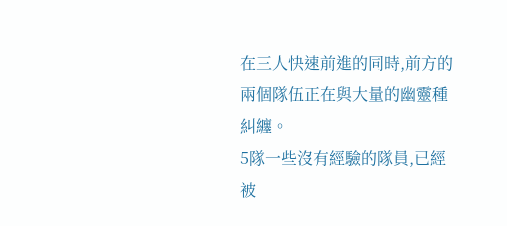在三人快速前進的同時,前方的兩個隊伍正在與大量的幽靈種糾纏。
5隊一些沒有經驗的隊員,已經被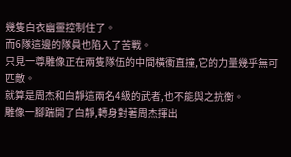幾隻白衣幽靈控制住了。
而6隊這邊的隊員也陷入了苦戰。
只見一尊雕像正在兩隻隊伍的中間橫衝直撞,它的力量幾乎無可匹敵。
就算是周杰和白靜這兩名4級的武者,也不能與之抗衡。
雕像一腳踹開了白靜,轉身對著周杰揮出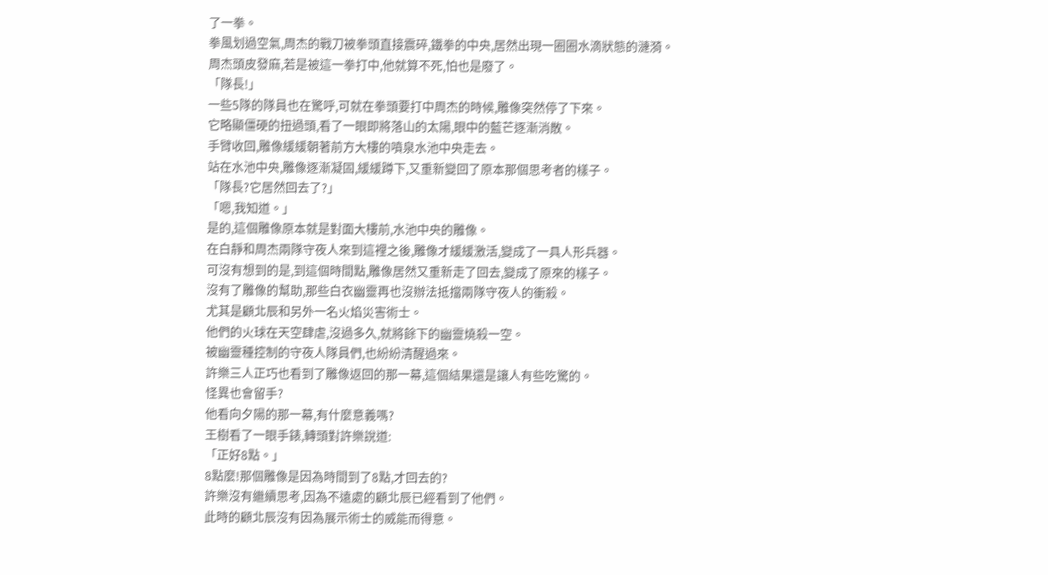了一拳。
拳風划過空氣,周杰的戰刀被拳頭直接震碎,鐵拳的中央,居然出現一圈圈水滴狀態的漣漪。
周杰頭皮發麻,若是被這一拳打中,他就算不死,怕也是廢了。
「隊長!」
一些5隊的隊員也在驚呼,可就在拳頭要打中周杰的時候,雕像突然停了下來。
它略顯僵硬的扭過頭,看了一眼即將落山的太陽,眼中的藍芒逐漸消散。
手臂收回,雕像緩緩朝著前方大樓的噴泉水池中央走去。
站在水池中央,雕像逐漸凝固,緩緩蹲下,又重新變回了原本那個思考者的樣子。
「隊長?它居然回去了?」
「嗯,我知道。」
是的,這個雕像原本就是對面大樓前,水池中央的雕像。
在白靜和周杰兩隊守夜人來到這裡之後,雕像才緩緩激活,變成了一具人形兵器。
可沒有想到的是,到這個時間點,雕像居然又重新走了回去,變成了原來的樣子。
沒有了雕像的幫助,那些白衣幽靈再也沒辦法抵擋兩隊守夜人的衝殺。
尤其是顧北辰和另外一名火焰災害術士。
他們的火球在天空肆虐,沒過多久,就將餘下的幽靈燒殺一空。
被幽靈種控制的守夜人隊員們,也紛紛清醒過來。
許樂三人正巧也看到了雕像返回的那一幕,這個結果還是讓人有些吃驚的。
怪異也會留手?
他看向夕陽的那一幕,有什麼意義嗎?
王樹看了一眼手錶,轉頭對許樂說道:
「正好8點。」
8點麼!那個雕像是因為時間到了8點,才回去的?
許樂沒有繼續思考,因為不遠處的顧北辰已經看到了他們。
此時的顧北辰沒有因為展示術士的威能而得意。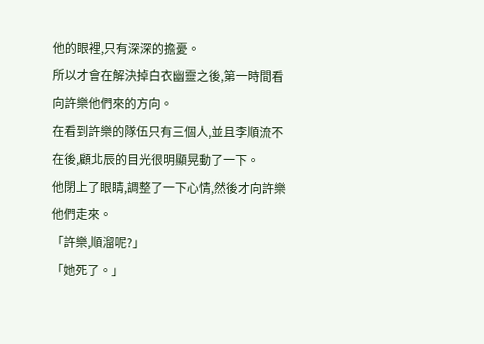他的眼裡,只有深深的擔憂。
所以才會在解決掉白衣幽靈之後,第一時間看向許樂他們來的方向。
在看到許樂的隊伍只有三個人,並且李順流不在後,顧北辰的目光很明顯晃動了一下。
他閉上了眼睛,調整了一下心情,然後才向許樂他們走來。
「許樂,順溜呢?」
「她死了。」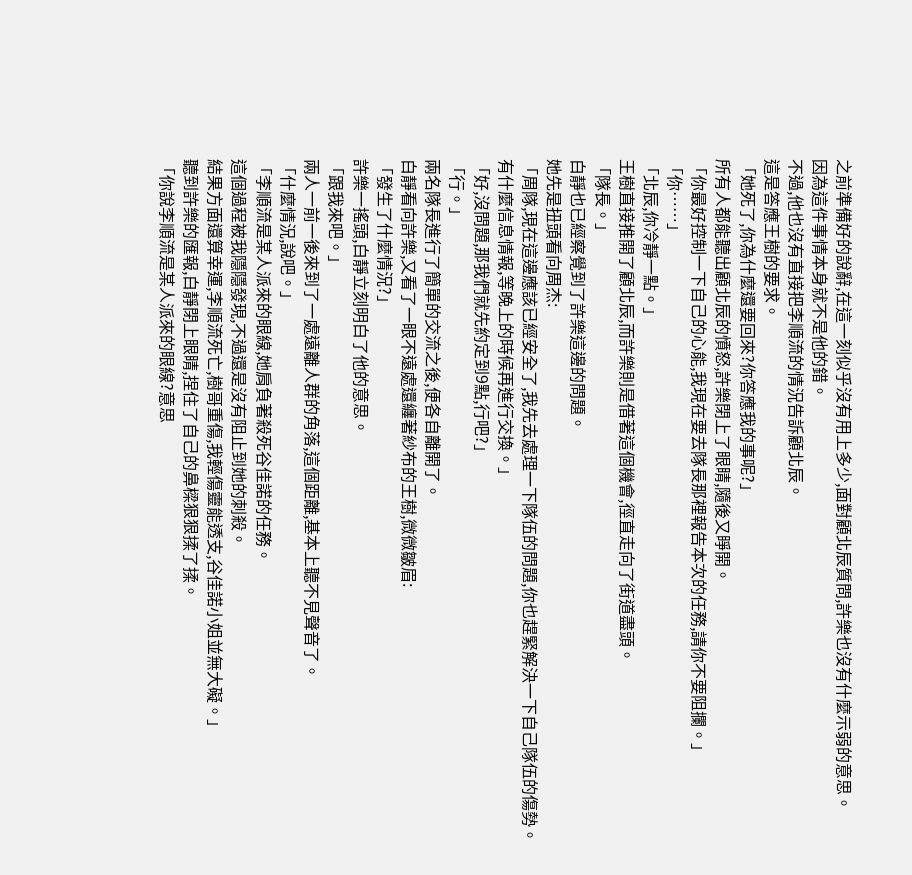之前準備好的說辭,在這一刻似乎沒有用上多少,面對顧北辰質問,許樂也沒有什麼示弱的意思。
因為這件事情本身就不是他的錯。
不過,他也沒有直接把李順流的情況告訴顧北辰。
這是答應王樹的要求。
「她死了,你為什麼還要回來?你答應我的事呢?」
所有人都能聽出顧北辰的憤怒,許樂閉上了眼睛,隨後又睜開。
「你最好控制一下自己的心能,我現在要去隊長那裡報告本次的任務,請你不要阻攔。」
「你……」
「北辰,你冷靜一點。」
王樹直接推開了顧北辰,而許樂則是借著這個機會,徑直走向了街道盡頭。
「隊長。」
白靜也已經察覺到了許樂這邊的問題。
她先是扭頭看向周杰:
「周隊,現在這邊應該已經安全了,我先去處理一下隊伍的問題,你也趕緊解決一下自己隊伍的傷勢。
有什麼信息情報,等晚上的時候再進行交換。」
「好,沒問題,那我們就先約定到9點,行吧?」
「行。」
兩名隊長進行了簡單的交流之後,便各自離開了。
白靜看向許樂,又看了一眼不遠處還纏著紗布的王樹,微微皺眉:
「發生了什麼情況?」
許樂一搖頭,白靜立刻明白了他的意思。
「跟我來吧。」
兩人一前一後來到了一處遠離人群的角落,這個距離,基本上聽不見聲音了。
「什麼情況,說吧。」
「李順流是某人派來的眼線,她肩負著殺死谷佳諾的任務。
這個過程被我隱隱發現,不過還是沒有阻止到她的刺殺。
結果方面還算幸運,李順流死亡,樹哥重傷,我輕傷靈能透支,谷佳諾小姐並無大礙。」
聽到許樂的匯報,白靜閉上眼睛,捏住了自己的鼻樑狠狠揉了揉。
「你說李順流是某人派來的眼線?意思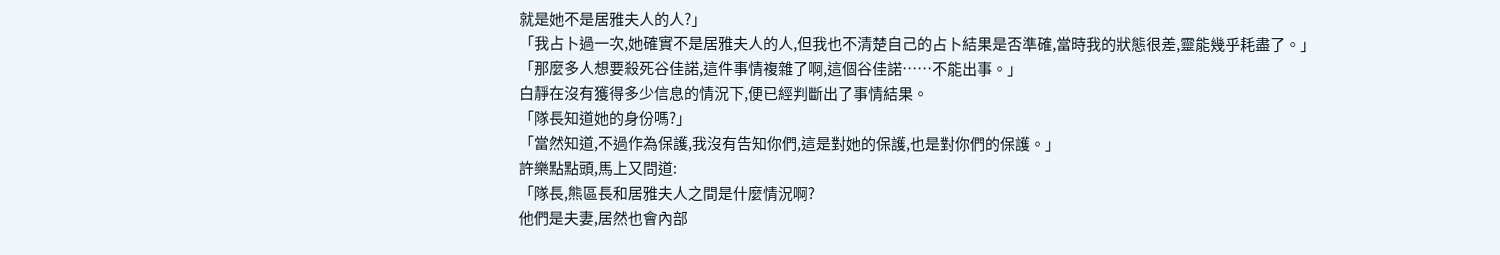就是她不是居雅夫人的人?」
「我占卜過一次,她確實不是居雅夫人的人,但我也不清楚自己的占卜結果是否準確,當時我的狀態很差,靈能幾乎耗盡了。」
「那麼多人想要殺死谷佳諾,這件事情複雜了啊,這個谷佳諾……不能出事。」
白靜在沒有獲得多少信息的情況下,便已經判斷出了事情結果。
「隊長知道她的身份嗎?」
「當然知道,不過作為保護,我沒有告知你們,這是對她的保護,也是對你們的保護。」
許樂點點頭,馬上又問道:
「隊長,熊區長和居雅夫人之間是什麼情況啊?
他們是夫妻,居然也會內部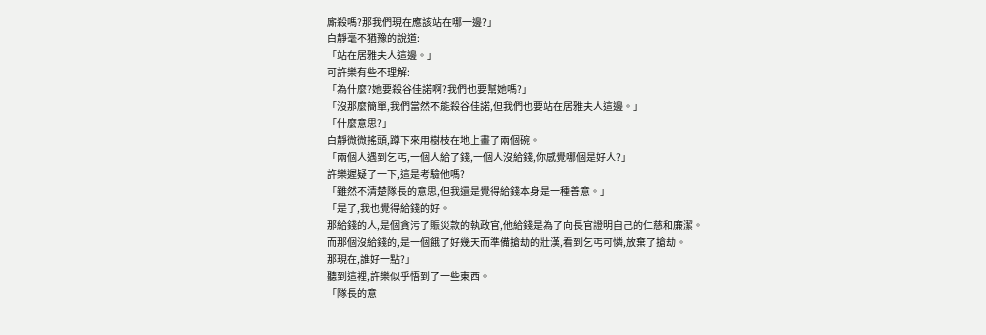廝殺嗎?那我們現在應該站在哪一邊?」
白靜毫不猶豫的說道:
「站在居雅夫人這邊。」
可許樂有些不理解:
「為什麼?她要殺谷佳諾啊?我們也要幫她嗎?」
「沒那麼簡單,我們當然不能殺谷佳諾,但我們也要站在居雅夫人這邊。」
「什麼意思?」
白靜微微搖頭,蹲下來用樹枝在地上畫了兩個碗。
「兩個人遇到乞丐,一個人給了錢,一個人沒給錢,你感覺哪個是好人?」
許樂遲疑了一下,這是考驗他嗎?
「雖然不清楚隊長的意思,但我還是覺得給錢本身是一種善意。」
「是了,我也覺得給錢的好。
那給錢的人,是個貪污了賑災款的執政官,他給錢是為了向長官證明自己的仁慈和廉潔。
而那個沒給錢的,是一個餓了好幾天而準備搶劫的壯漢,看到乞丐可憐,放棄了搶劫。
那現在,誰好一點?」
聽到這裡,許樂似乎悟到了一些東西。
「隊長的意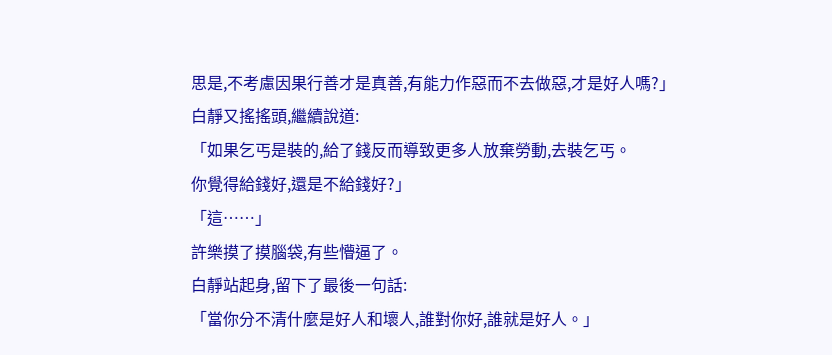思是,不考慮因果行善才是真善,有能力作惡而不去做惡,才是好人嗎?」
白靜又搖搖頭,繼續說道:
「如果乞丐是裝的,給了錢反而導致更多人放棄勞動,去裝乞丐。
你覺得給錢好,還是不給錢好?」
「這……」
許樂摸了摸腦袋,有些懵逼了。
白靜站起身,留下了最後一句話:
「當你分不清什麼是好人和壞人,誰對你好,誰就是好人。」